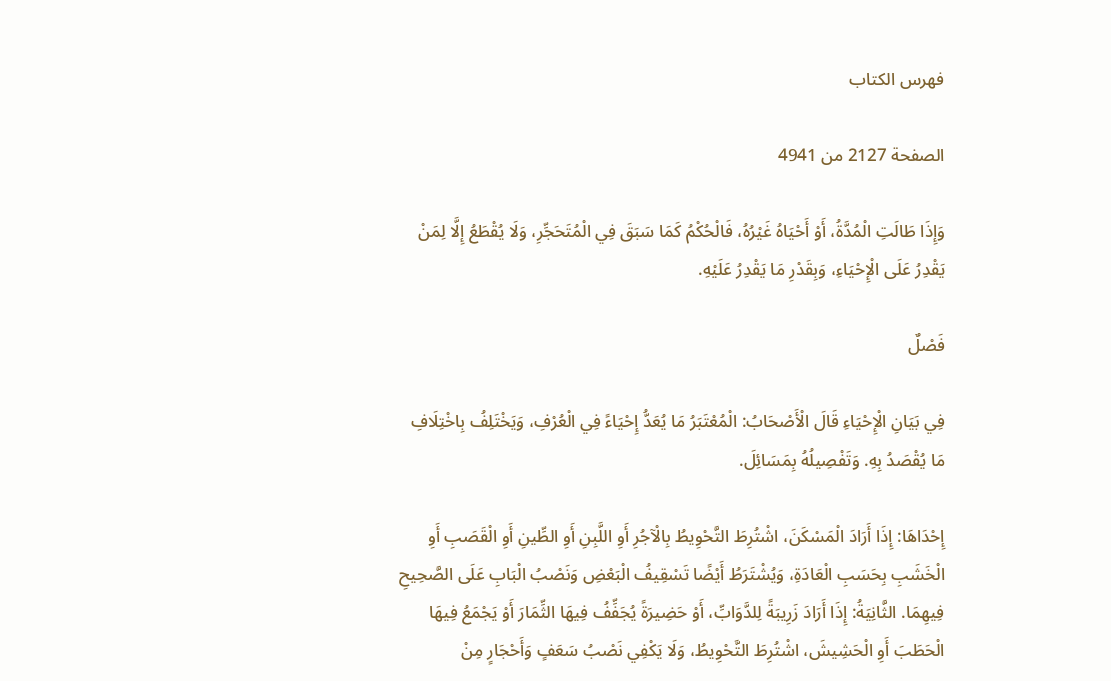فهرس الكتاب

الصفحة 2127 من 4941

وَإِذَا طَالَتِ الْمُدَّةُ، أَوْ أَحْيَاهُ غَيْرُهُ، فَالْحُكْمُ كَمَا سَبَقَ فِي الْمُتَحَجِّرِ، وَلَا يُقْطَعُ إِلَّا لِمَنْ يَقْدِرُ عَلَى الْإِحْيَاءِ، وَبِقَدْرِ مَا يَقْدِرُ عَلَيْهِ.

فَصْلٌ

فِي بَيَانِ الْإِحْيَاءِ قَالَ الْأَصْحَابُ: الْمُعْتَبَرُ مَا يُعَدُّ إِحْيَاءً فِي الْعُرْفِ، وَيَخْتَلِفُ بِاخْتِلَافِ مَا يُقْصَدُ بِهِ. وَتَفْصِيلُهُ بِمَسَائِلَ.

إِحْدَاهَا: إِذَا أَرَادَ الْمَسْكَنَ، اشْتُرِطَ التَّحْوِيطُ بِالْآجُرِ أَوِ اللَّبِنِ أَوِ الطِّينِ أَوِ الْقَصَبِ أَوِ الْخَشَبِ بِحَسَبِ الْعَادَةِ، وَيُشْتَرَطُ أَيْضًا تَسْقِيفُ الْبَعْضِ وَنَصْبُ الْبَابِ عَلَى الصَّحِيحِ فِيهِمَا. الثَّانِيَةُ: إِذَا أَرَادَ زَرِيبَةً لِلدَّوَابِّ، أَوْ حَضِيرَةً يُجَفِّفُ فِيهَا الثِّمَارَ أَوْ يَجْمَعُ فِيهَا الْحَطَبَ أَوِ الْحَشِيشَ، اشْتُرِطَ التَّحْوِيطُ، وَلَا يَكْفِي نَصْبُ سَعَفٍ وَأَحْجَارٍ مِنْ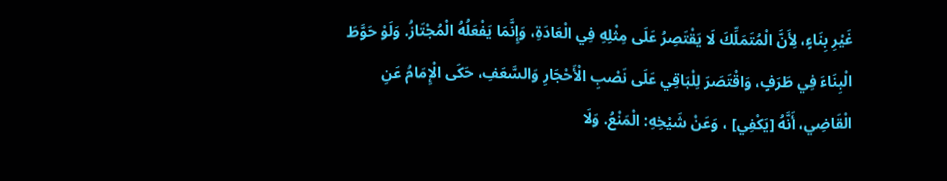غَيْرِ بِنَاءٍ، لِأَنَّ الْمُتَمَلِّكَ لَا يَقْتَصِرُ عَلَى مِثْلِهِ فِي الْعَادَةِ، وَإِنَّمَا يَفْعَلُهُ الْمُجْتَازُ. وَلَوْ حَوَّطَ الْبِنَاءَ فِي طَرَفٍ، وَاقْتَصَرَ لِلْبَاقِي عَلَى نَصْبِ الْأَحْجَارِ وَالسَّعَفِ، حَكَى الْإِمَامُ عَنِ الْقَاضِي، أَنَّهُ [يَكْفِي] ، وَعَنْ شَيْخِهِ: الْمَنْعُ. وَلَا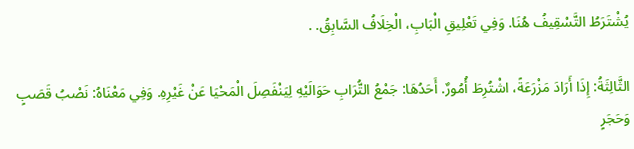يُشْتَرَطُ التَّسْقِيفُ هُنَا. وَفِي تَعْلِيقِ الْبَابِ، الْخِلَافُ السَّابِقُ. .

الثَّالِثَةُ: إِذَا أَرَادَ مَزْرَعَةً، اشْتُرِطَ أُمُورٌ. أَحَدُهَا: جَمْعُ التُّرَابِ حَوَالَيْهِ لِيَنْفَصِلَ الْمَحْيَا عَنْ غَيْرِهِ. وَفِي مَعْنَاهُ: نَصْبُ قَصَبٍ وَحَجَرٍ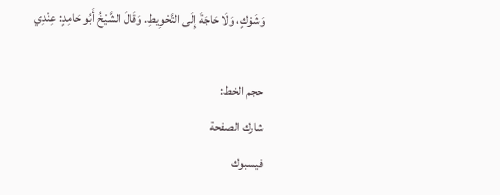وَشَوْكٍ، وَلَا حَاجَةَ إِلَى التَّحْوِيطِ. وَقَالَ الشَّيْخُ أَبُو حَامِدٍ: عِنْدِي

حجم الخط:
شارك الصفحة
فيسبوك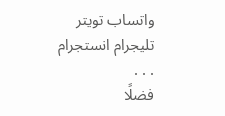واتساب تويتر تليجرام انستجرام
. . .
فضلًا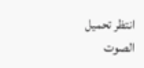انتظر تحميل الصوت